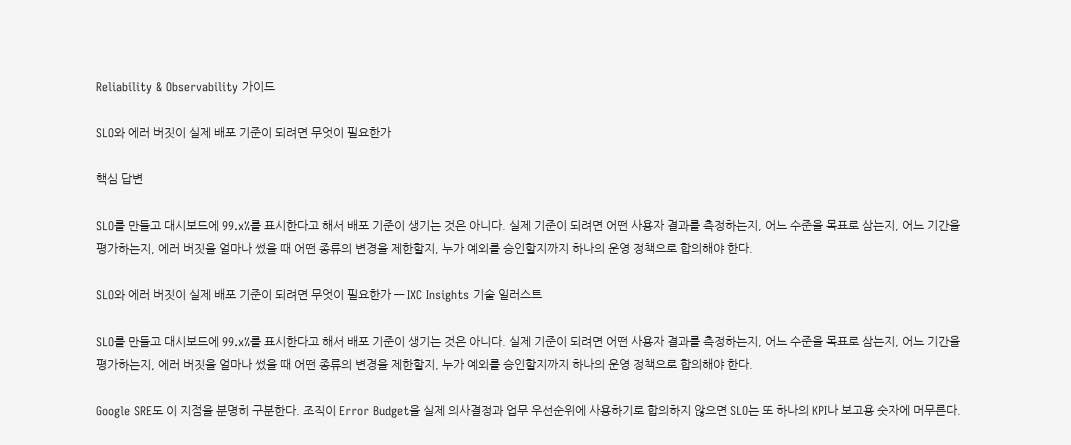Reliability & Observability 가이드

SLO와 에러 버짓이 실제 배포 기준이 되려면 무엇이 필요한가

핵심 답변

SLO를 만들고 대시보드에 99.x%를 표시한다고 해서 배포 기준이 생기는 것은 아니다. 실제 기준이 되려면 어떤 사용자 결과를 측정하는지, 어느 수준을 목표로 삼는지, 어느 기간을 평가하는지, 에러 버짓을 얼마나 썼을 때 어떤 종류의 변경을 제한할지, 누가 예외를 승인할지까지 하나의 운영 정책으로 합의해야 한다.

SLO와 에러 버짓이 실제 배포 기준이 되려면 무엇이 필요한가 — IXC Insights 기술 일러스트

SLO를 만들고 대시보드에 99.x%를 표시한다고 해서 배포 기준이 생기는 것은 아니다. 실제 기준이 되려면 어떤 사용자 결과를 측정하는지, 어느 수준을 목표로 삼는지, 어느 기간을 평가하는지, 에러 버짓을 얼마나 썼을 때 어떤 종류의 변경을 제한할지, 누가 예외를 승인할지까지 하나의 운영 정책으로 합의해야 한다.

Google SRE도 이 지점을 분명히 구분한다. 조직이 Error Budget을 실제 의사결정과 업무 우선순위에 사용하기로 합의하지 않으면 SLO는 또 하나의 KPI나 보고용 숫자에 머무른다.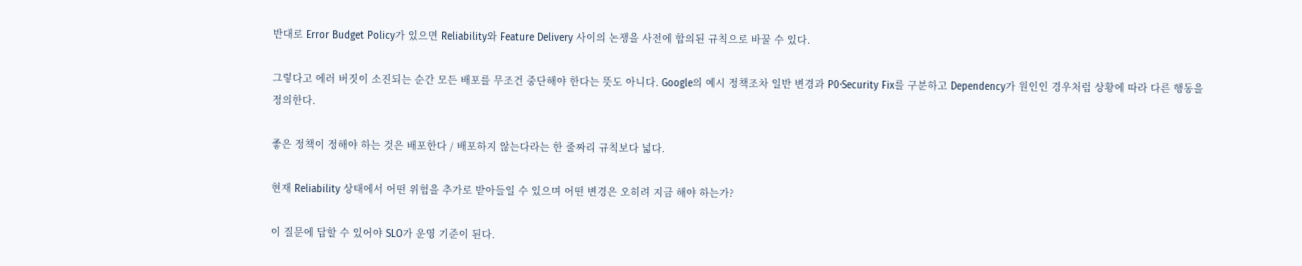반대로 Error Budget Policy가 있으면 Reliability와 Feature Delivery 사이의 논쟁을 사전에 합의된 규칙으로 바꿀 수 있다.

그렇다고 에러 버짓이 소진되는 순간 모든 배포를 무조건 중단해야 한다는 뜻도 아니다. Google의 예시 정책조차 일반 변경과 P0·Security Fix를 구분하고 Dependency가 원인인 경우처럼 상황에 따라 다른 행동을 정의한다.

좋은 정책이 정해야 하는 것은 배포한다 / 배포하지 않는다라는 한 줄짜리 규칙보다 넓다.

현재 Reliability 상태에서 어떤 위험을 추가로 받아들일 수 있으며 어떤 변경은 오히려 지금 해야 하는가?

이 질문에 답할 수 있어야 SLO가 운영 기준이 된다.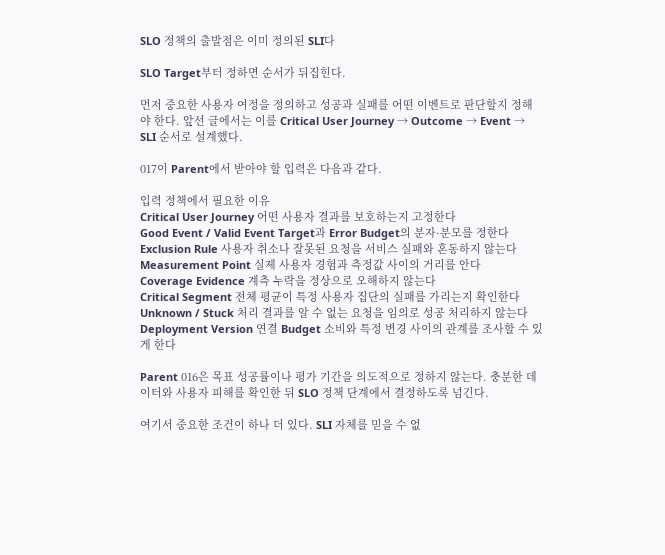SLO 정책의 출발점은 이미 정의된 SLI다

SLO Target부터 정하면 순서가 뒤집힌다.

먼저 중요한 사용자 여정을 정의하고 성공과 실패를 어떤 이벤트로 판단할지 정해야 한다. 앞선 글에서는 이를 Critical User Journey → Outcome → Event → SLI 순서로 설계했다.

017이 Parent에서 받아야 할 입력은 다음과 같다.

입력 정책에서 필요한 이유
Critical User Journey 어떤 사용자 결과를 보호하는지 고정한다
Good Event / Valid Event Target과 Error Budget의 분자·분모를 정한다
Exclusion Rule 사용자 취소나 잘못된 요청을 서비스 실패와 혼동하지 않는다
Measurement Point 실제 사용자 경험과 측정값 사이의 거리를 안다
Coverage Evidence 계측 누락을 정상으로 오해하지 않는다
Critical Segment 전체 평균이 특정 사용자 집단의 실패를 가리는지 확인한다
Unknown / Stuck 처리 결과를 알 수 없는 요청을 임의로 성공 처리하지 않는다
Deployment Version 연결 Budget 소비와 특정 변경 사이의 관계를 조사할 수 있게 한다

Parent 016은 목표 성공률이나 평가 기간을 의도적으로 정하지 않는다. 충분한 데이터와 사용자 피해를 확인한 뒤 SLO 정책 단계에서 결정하도록 넘긴다.

여기서 중요한 조건이 하나 더 있다. SLI 자체를 믿을 수 없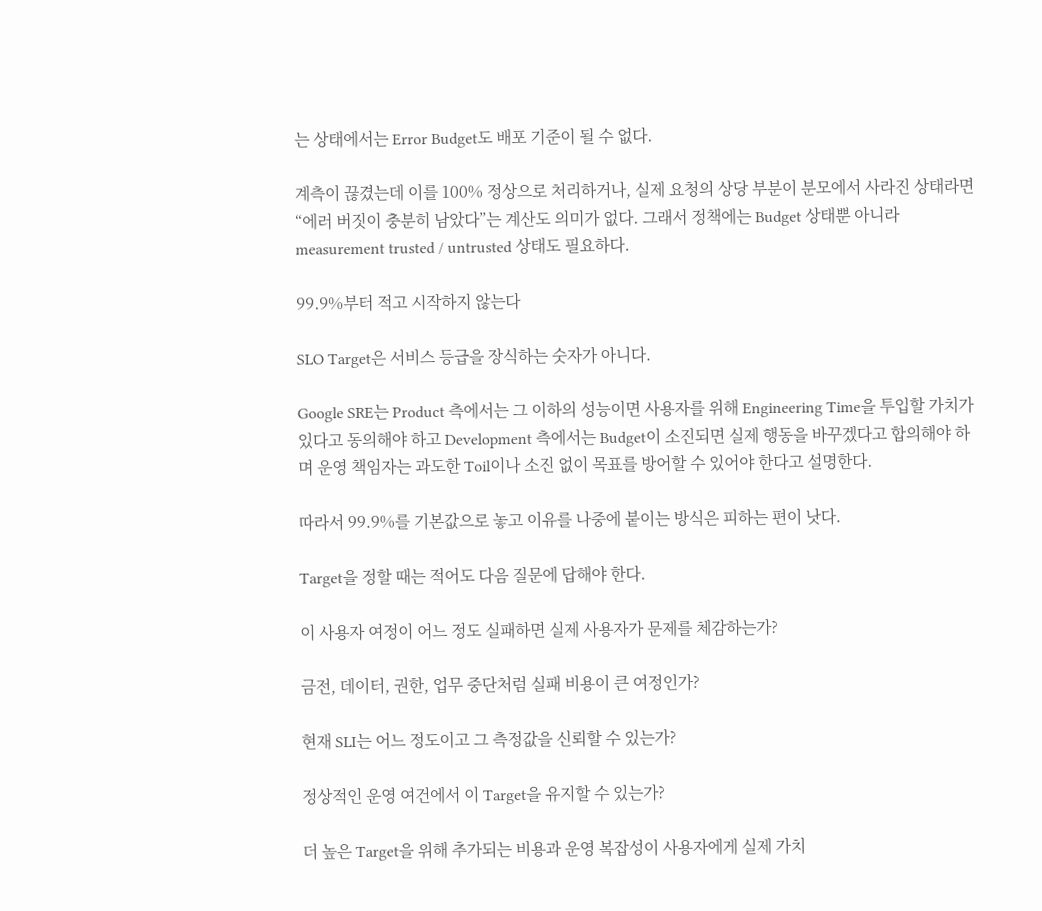는 상태에서는 Error Budget도 배포 기준이 될 수 없다.

계측이 끊겼는데 이를 100% 정상으로 처리하거나, 실제 요청의 상당 부분이 분모에서 사라진 상태라면 “에러 버짓이 충분히 남았다”는 계산도 의미가 없다. 그래서 정책에는 Budget 상태뿐 아니라 measurement trusted / untrusted 상태도 필요하다.

99.9%부터 적고 시작하지 않는다

SLO Target은 서비스 등급을 장식하는 숫자가 아니다.

Google SRE는 Product 측에서는 그 이하의 성능이면 사용자를 위해 Engineering Time을 투입할 가치가 있다고 동의해야 하고 Development 측에서는 Budget이 소진되면 실제 행동을 바꾸겠다고 합의해야 하며 운영 책임자는 과도한 Toil이나 소진 없이 목표를 방어할 수 있어야 한다고 설명한다.

따라서 99.9%를 기본값으로 놓고 이유를 나중에 붙이는 방식은 피하는 편이 낫다.

Target을 정할 때는 적어도 다음 질문에 답해야 한다.

이 사용자 여정이 어느 정도 실패하면 실제 사용자가 문제를 체감하는가?

금전, 데이터, 권한, 업무 중단처럼 실패 비용이 큰 여정인가?

현재 SLI는 어느 정도이고 그 측정값을 신뢰할 수 있는가?

정상적인 운영 여건에서 이 Target을 유지할 수 있는가?

더 높은 Target을 위해 추가되는 비용과 운영 복잡성이 사용자에게 실제 가치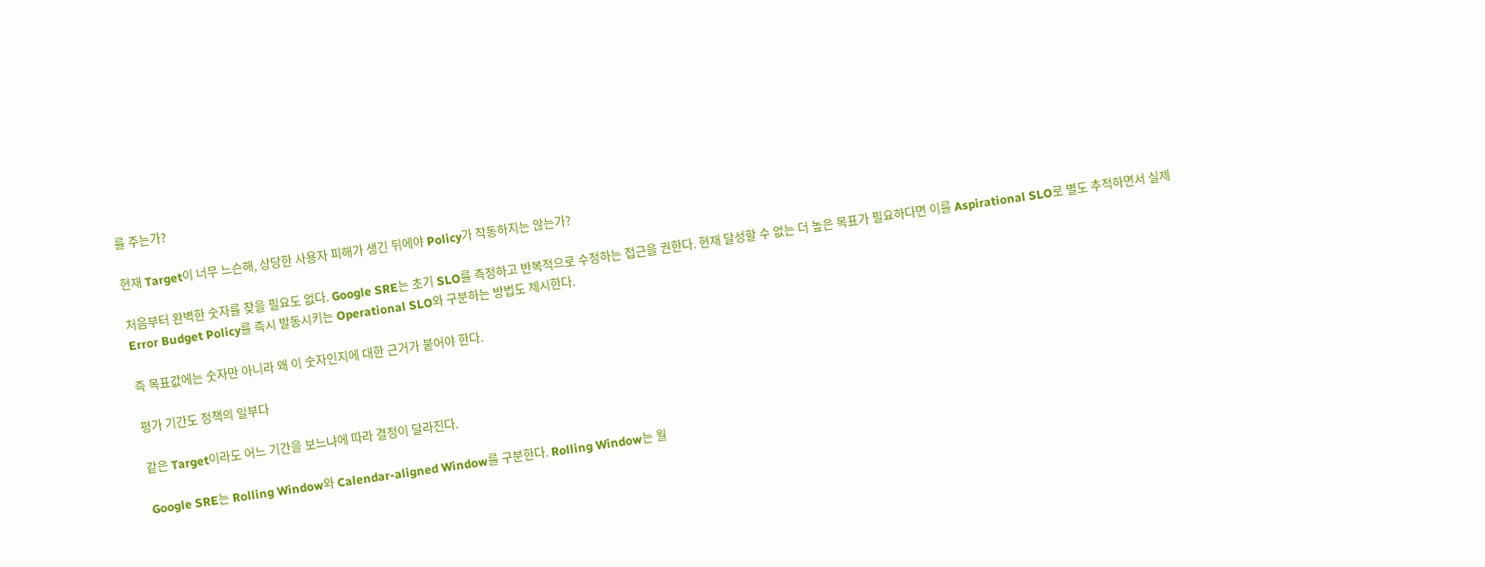를 주는가?

현재 Target이 너무 느슨해, 상당한 사용자 피해가 생긴 뒤에야 Policy가 작동하지는 않는가?

처음부터 완벽한 숫자를 찾을 필요도 없다. Google SRE는 초기 SLO를 측정하고 반복적으로 수정하는 접근을 권한다. 현재 달성할 수 없는 더 높은 목표가 필요하다면 이를 Aspirational SLO로 별도 추적하면서 실제 Error Budget Policy를 즉시 발동시키는 Operational SLO와 구분하는 방법도 제시한다.

즉 목표값에는 숫자만 아니라 왜 이 숫자인지에 대한 근거가 붙어야 한다.

평가 기간도 정책의 일부다

같은 Target이라도 어느 기간을 보느냐에 따라 결정이 달라진다.

Google SRE는 Rolling Window와 Calendar-aligned Window를 구분한다. Rolling Window는 월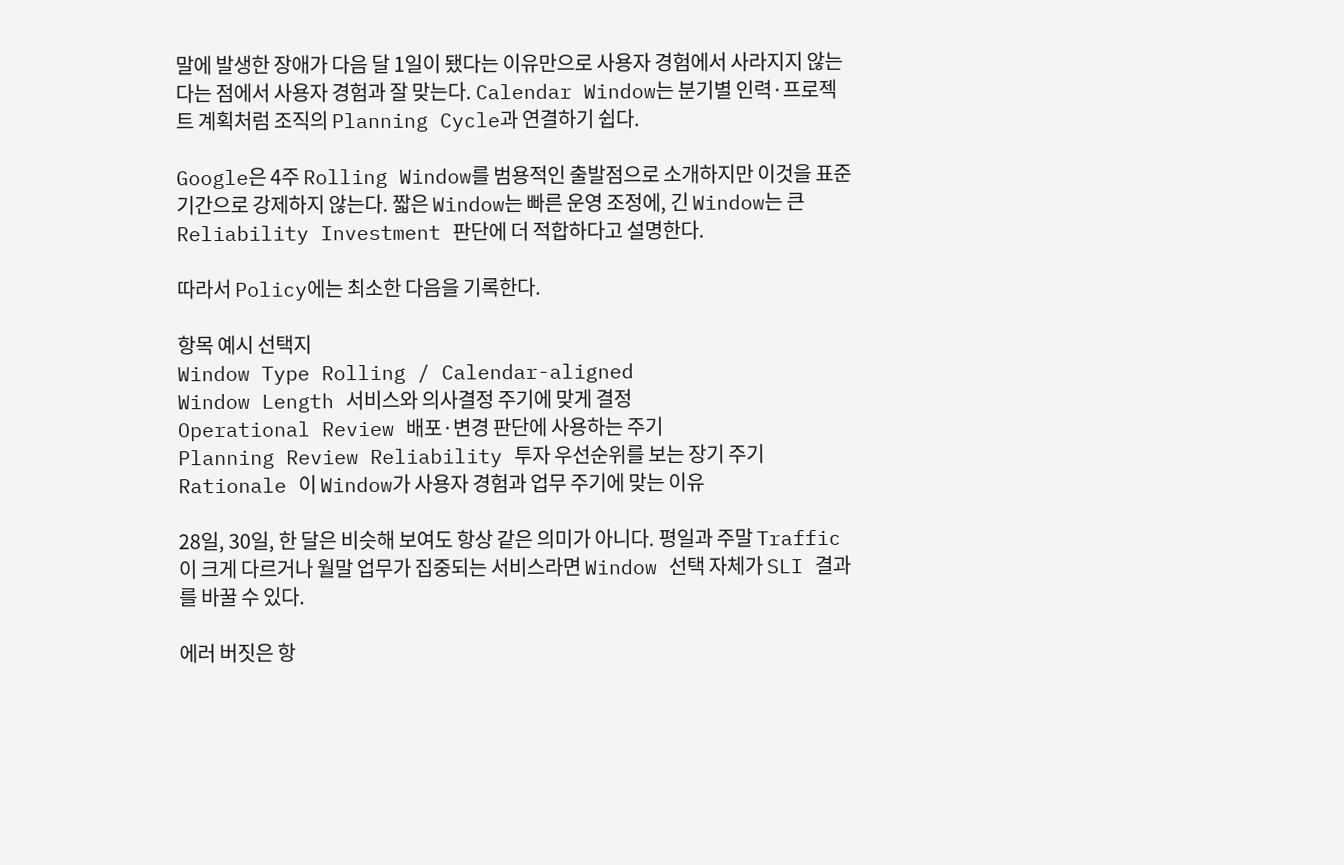말에 발생한 장애가 다음 달 1일이 됐다는 이유만으로 사용자 경험에서 사라지지 않는다는 점에서 사용자 경험과 잘 맞는다. Calendar Window는 분기별 인력·프로젝트 계획처럼 조직의 Planning Cycle과 연결하기 쉽다.

Google은 4주 Rolling Window를 범용적인 출발점으로 소개하지만 이것을 표준 기간으로 강제하지 않는다. 짧은 Window는 빠른 운영 조정에, 긴 Window는 큰 Reliability Investment 판단에 더 적합하다고 설명한다.

따라서 Policy에는 최소한 다음을 기록한다.

항목 예시 선택지
Window Type Rolling / Calendar-aligned
Window Length 서비스와 의사결정 주기에 맞게 결정
Operational Review 배포·변경 판단에 사용하는 주기
Planning Review Reliability 투자 우선순위를 보는 장기 주기
Rationale 이 Window가 사용자 경험과 업무 주기에 맞는 이유

28일, 30일, 한 달은 비슷해 보여도 항상 같은 의미가 아니다. 평일과 주말 Traffic이 크게 다르거나 월말 업무가 집중되는 서비스라면 Window 선택 자체가 SLI 결과를 바꿀 수 있다.

에러 버짓은 항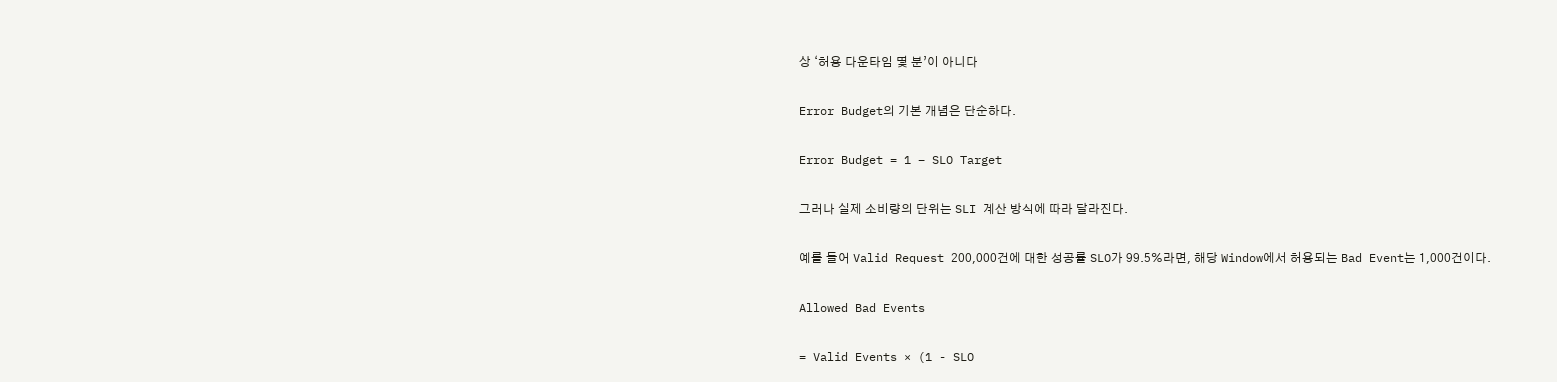상 ‘허용 다운타임 몇 분’이 아니다

Error Budget의 기본 개념은 단순하다.

Error Budget = 1 – SLO Target

그러나 실제 소비량의 단위는 SLI 계산 방식에 따라 달라진다.

예를 들어 Valid Request 200,000건에 대한 성공률 SLO가 99.5%라면, 해당 Window에서 허용되는 Bad Event는 1,000건이다.

Allowed Bad Events

= Valid Events × (1 - SLO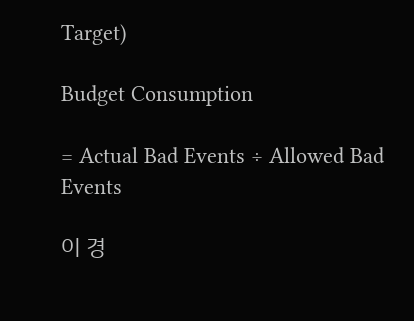Target)

Budget Consumption

= Actual Bad Events ÷ Allowed Bad Events

이 경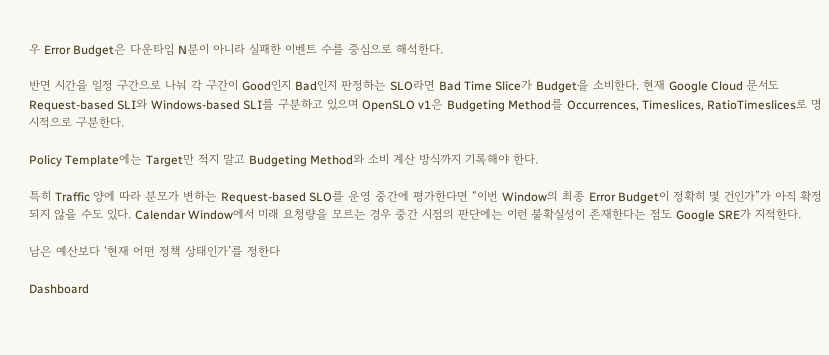우 Error Budget은 다운타임 N분이 아니라 실패한 이벤트 수를 중심으로 해석한다.

반면 시간을 일정 구간으로 나눠 각 구간이 Good인지 Bad인지 판정하는 SLO라면 Bad Time Slice가 Budget을 소비한다. 현재 Google Cloud 문서도 Request-based SLI와 Windows-based SLI를 구분하고 있으며 OpenSLO v1은 Budgeting Method를 Occurrences, Timeslices, RatioTimeslices로 명시적으로 구분한다.

Policy Template에는 Target만 적지 말고 Budgeting Method와 소비 계산 방식까지 기록해야 한다.

특히 Traffic 양에 따라 분모가 변하는 Request-based SLO를 운영 중간에 평가한다면 “이번 Window의 최종 Error Budget이 정확히 몇 건인가”가 아직 확정되지 않을 수도 있다. Calendar Window에서 미래 요청량을 모르는 경우 중간 시점의 판단에는 이런 불확실성이 존재한다는 점도 Google SRE가 지적한다.

남은 예산보다 ‘현재 어떤 정책 상태인가’를 정한다

Dashboard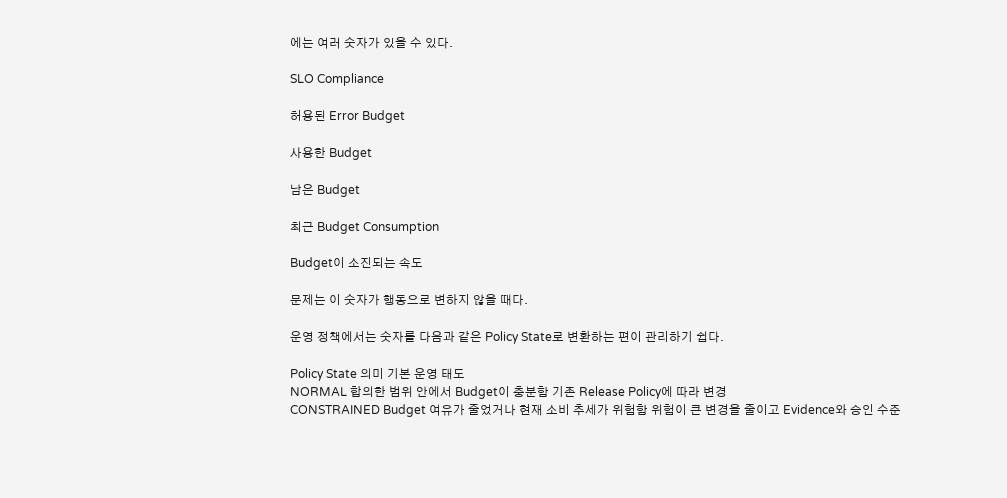에는 여러 숫자가 있을 수 있다.

SLO Compliance

허용된 Error Budget

사용한 Budget

남은 Budget

최근 Budget Consumption

Budget이 소진되는 속도

문제는 이 숫자가 행동으로 변하지 않을 때다.

운영 정책에서는 숫자를 다음과 같은 Policy State로 변환하는 편이 관리하기 쉽다.

Policy State 의미 기본 운영 태도
NORMAL 합의한 범위 안에서 Budget이 충분함 기존 Release Policy에 따라 변경
CONSTRAINED Budget 여유가 줄었거나 현재 소비 추세가 위험함 위험이 큰 변경을 줄이고 Evidence와 승인 수준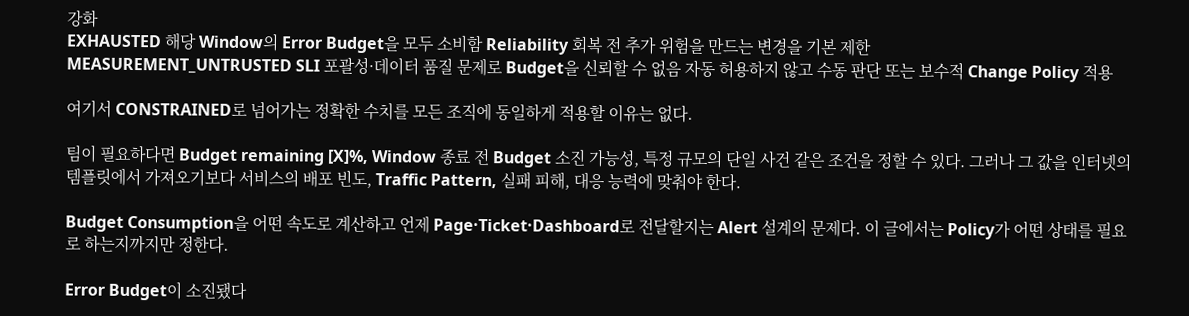강화
EXHAUSTED 해당 Window의 Error Budget을 모두 소비함 Reliability 회복 전 추가 위험을 만드는 변경을 기본 제한
MEASUREMENT_UNTRUSTED SLI 포괄성·데이터 품질 문제로 Budget을 신뢰할 수 없음 자동 허용하지 않고 수동 판단 또는 보수적 Change Policy 적용

여기서 CONSTRAINED로 넘어가는 정확한 수치를 모든 조직에 동일하게 적용할 이유는 없다.

팀이 필요하다면 Budget remaining [X]%, Window 종료 전 Budget 소진 가능성, 특정 규모의 단일 사건 같은 조건을 정할 수 있다. 그러나 그 값을 인터넷의 템플릿에서 가져오기보다 서비스의 배포 빈도, Traffic Pattern, 실패 피해, 대응 능력에 맞춰야 한다.

Budget Consumption을 어떤 속도로 계산하고 언제 Page·Ticket·Dashboard로 전달할지는 Alert 설계의 문제다. 이 글에서는 Policy가 어떤 상태를 필요로 하는지까지만 정한다.

Error Budget이 소진됐다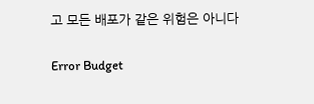고 모든 배포가 같은 위험은 아니다

Error Budget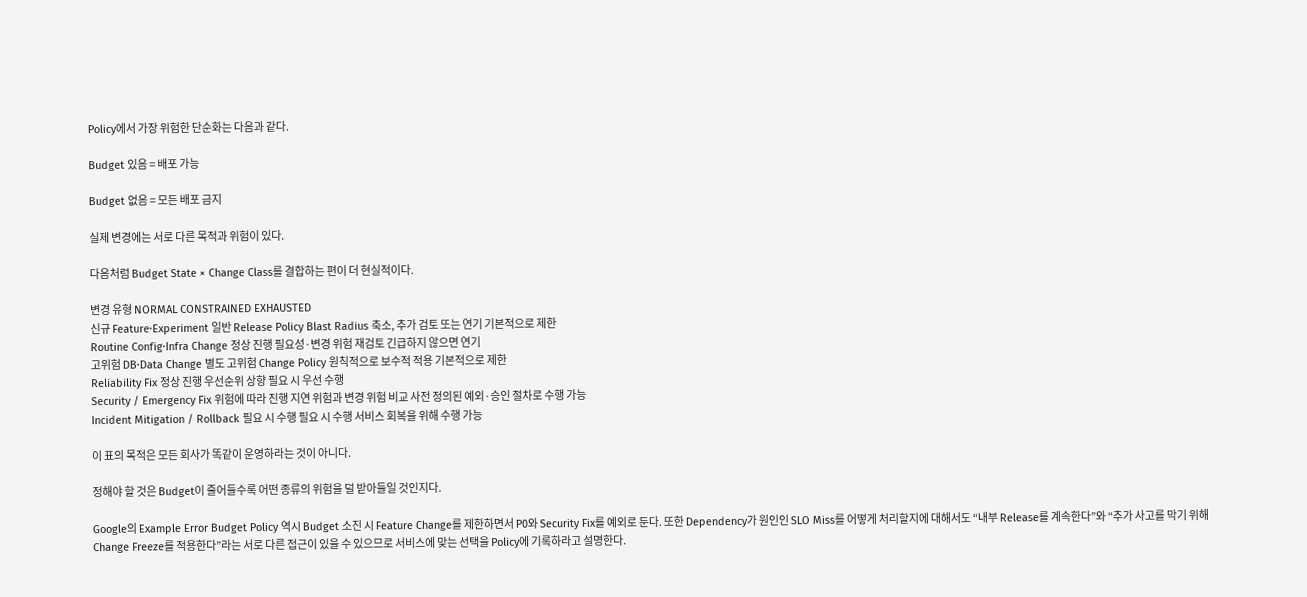Policy에서 가장 위험한 단순화는 다음과 같다.

Budget 있음 = 배포 가능

Budget 없음 = 모든 배포 금지

실제 변경에는 서로 다른 목적과 위험이 있다.

다음처럼 Budget State × Change Class를 결합하는 편이 더 현실적이다.

변경 유형 NORMAL CONSTRAINED EXHAUSTED
신규 Feature·Experiment 일반 Release Policy Blast Radius 축소, 추가 검토 또는 연기 기본적으로 제한
Routine Config·Infra Change 정상 진행 필요성·변경 위험 재검토 긴급하지 않으면 연기
고위험 DB·Data Change 별도 고위험 Change Policy 원칙적으로 보수적 적용 기본적으로 제한
Reliability Fix 정상 진행 우선순위 상향 필요 시 우선 수행
Security / Emergency Fix 위험에 따라 진행 지연 위험과 변경 위험 비교 사전 정의된 예외·승인 절차로 수행 가능
Incident Mitigation / Rollback 필요 시 수행 필요 시 수행 서비스 회복을 위해 수행 가능

이 표의 목적은 모든 회사가 똑같이 운영하라는 것이 아니다.

정해야 할 것은 Budget이 줄어들수록 어떤 종류의 위험을 덜 받아들일 것인지다.

Google의 Example Error Budget Policy 역시 Budget 소진 시 Feature Change를 제한하면서 P0와 Security Fix를 예외로 둔다. 또한 Dependency가 원인인 SLO Miss를 어떻게 처리할지에 대해서도 “내부 Release를 계속한다”와 “추가 사고를 막기 위해 Change Freeze를 적용한다”라는 서로 다른 접근이 있을 수 있으므로 서비스에 맞는 선택을 Policy에 기록하라고 설명한다.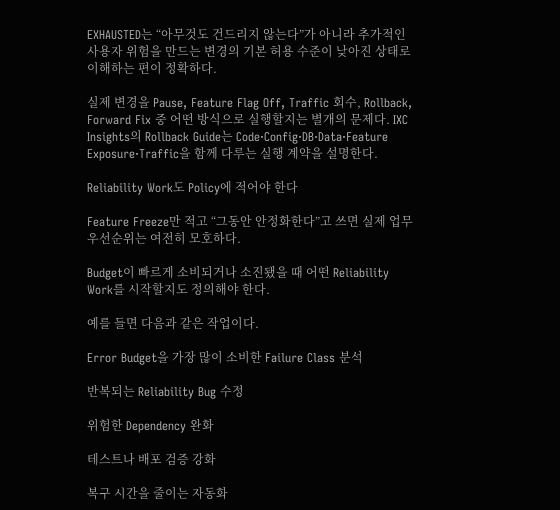EXHAUSTED는 “아무것도 건드리지 않는다”가 아니라 추가적인 사용자 위험을 만드는 변경의 기본 허용 수준이 낮아진 상태로 이해하는 편이 정확하다.

실제 변경을 Pause, Feature Flag Off, Traffic 회수, Rollback, Forward Fix 중 어떤 방식으로 실행할지는 별개의 문제다. IXC Insights의 Rollback Guide는 Code·Config·DB·Data·Feature Exposure·Traffic을 함께 다루는 실행 계약을 설명한다.

Reliability Work도 Policy에 적어야 한다

Feature Freeze만 적고 “그동안 안정화한다”고 쓰면 실제 업무 우선순위는 여전히 모호하다.

Budget이 빠르게 소비되거나 소진됐을 때 어떤 Reliability Work를 시작할지도 정의해야 한다.

예를 들면 다음과 같은 작업이다.

Error Budget을 가장 많이 소비한 Failure Class 분석

반복되는 Reliability Bug 수정

위험한 Dependency 완화

테스트나 배포 검증 강화

복구 시간을 줄이는 자동화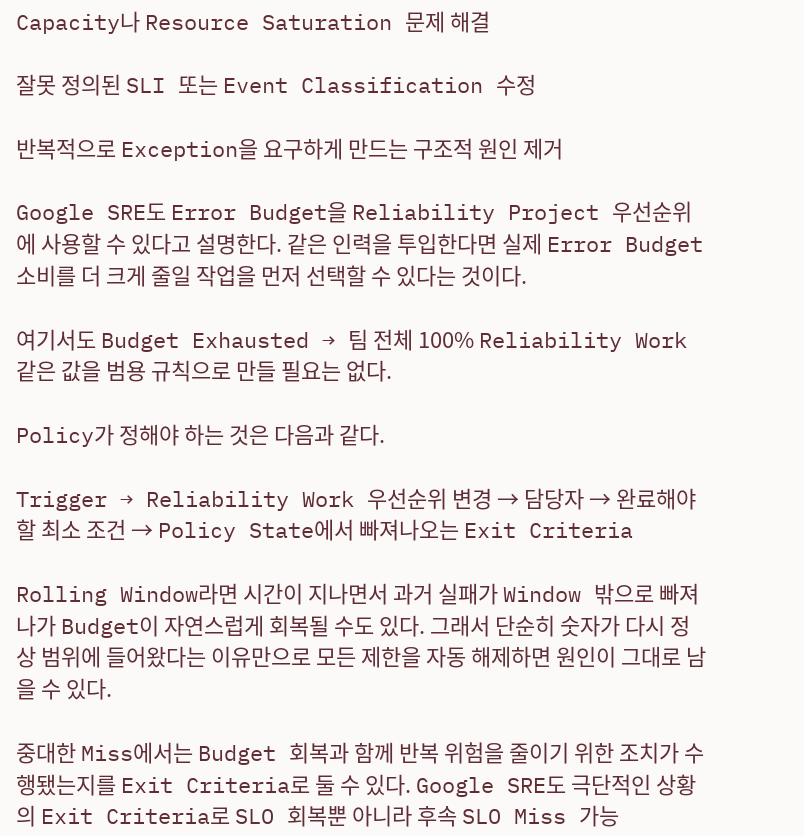Capacity나 Resource Saturation 문제 해결

잘못 정의된 SLI 또는 Event Classification 수정

반복적으로 Exception을 요구하게 만드는 구조적 원인 제거

Google SRE도 Error Budget을 Reliability Project 우선순위에 사용할 수 있다고 설명한다. 같은 인력을 투입한다면 실제 Error Budget 소비를 더 크게 줄일 작업을 먼저 선택할 수 있다는 것이다.

여기서도 Budget Exhausted → 팀 전체 100% Reliability Work 같은 값을 범용 규칙으로 만들 필요는 없다.

Policy가 정해야 하는 것은 다음과 같다.

Trigger → Reliability Work 우선순위 변경 → 담당자 → 완료해야 할 최소 조건 → Policy State에서 빠져나오는 Exit Criteria

Rolling Window라면 시간이 지나면서 과거 실패가 Window 밖으로 빠져나가 Budget이 자연스럽게 회복될 수도 있다. 그래서 단순히 숫자가 다시 정상 범위에 들어왔다는 이유만으로 모든 제한을 자동 해제하면 원인이 그대로 남을 수 있다.

중대한 Miss에서는 Budget 회복과 함께 반복 위험을 줄이기 위한 조치가 수행됐는지를 Exit Criteria로 둘 수 있다. Google SRE도 극단적인 상황의 Exit Criteria로 SLO 회복뿐 아니라 후속 SLO Miss 가능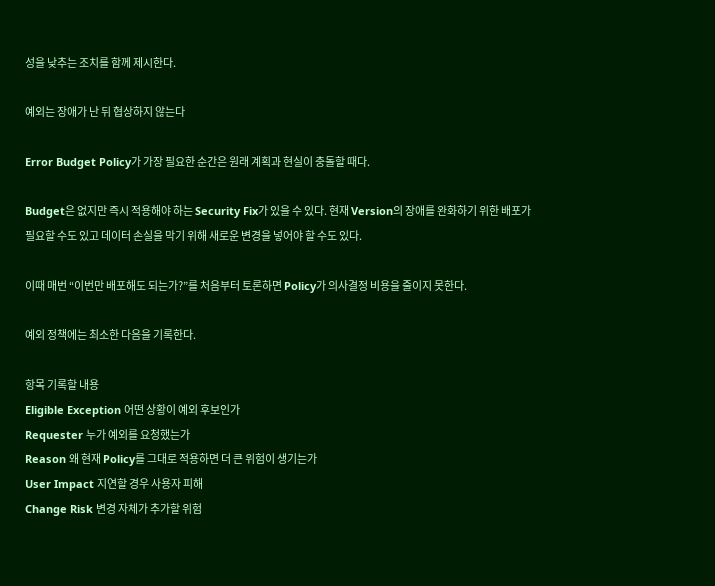성을 낮추는 조치를 함께 제시한다.

예외는 장애가 난 뒤 협상하지 않는다

Error Budget Policy가 가장 필요한 순간은 원래 계획과 현실이 충돌할 때다.

Budget은 없지만 즉시 적용해야 하는 Security Fix가 있을 수 있다. 현재 Version의 장애를 완화하기 위한 배포가 필요할 수도 있고 데이터 손실을 막기 위해 새로운 변경을 넣어야 할 수도 있다.

이때 매번 “이번만 배포해도 되는가?”를 처음부터 토론하면 Policy가 의사결정 비용을 줄이지 못한다.

예외 정책에는 최소한 다음을 기록한다.

항목 기록할 내용
Eligible Exception 어떤 상황이 예외 후보인가
Requester 누가 예외를 요청했는가
Reason 왜 현재 Policy를 그대로 적용하면 더 큰 위험이 생기는가
User Impact 지연할 경우 사용자 피해
Change Risk 변경 자체가 추가할 위험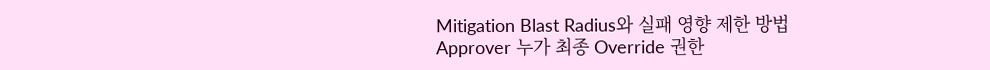Mitigation Blast Radius와 실패 영향 제한 방법
Approver 누가 최종 Override 권한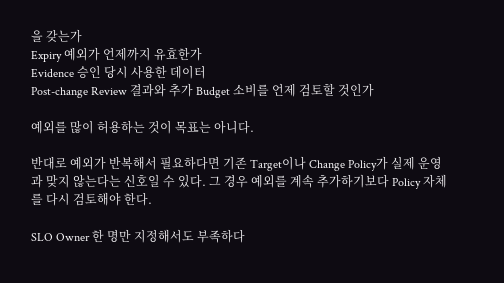을 갖는가
Expiry 예외가 언제까지 유효한가
Evidence 승인 당시 사용한 데이터
Post-change Review 결과와 추가 Budget 소비를 언제 검토할 것인가

예외를 많이 허용하는 것이 목표는 아니다.

반대로 예외가 반복해서 필요하다면 기존 Target이나 Change Policy가 실제 운영과 맞지 않는다는 신호일 수 있다. 그 경우 예외를 계속 추가하기보다 Policy 자체를 다시 검토해야 한다.

SLO Owner 한 명만 지정해서도 부족하다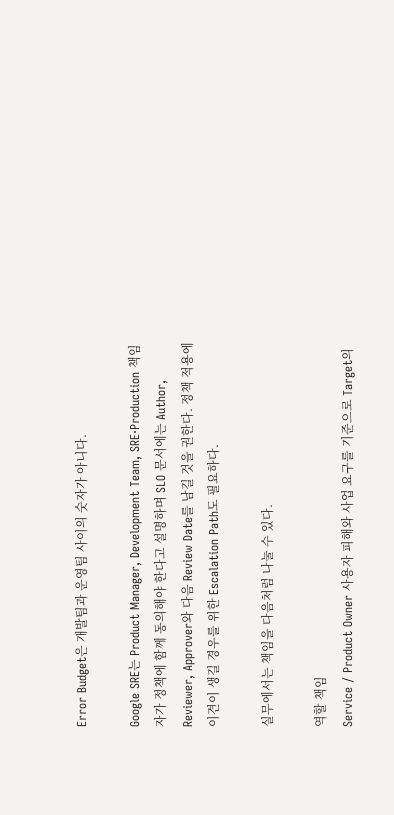Error Budget은 개발팀과 운영팀 사이의 숫자가 아니다.

Google SRE는 Product Manager, Development Team, SRE·Production 책임자가 정책에 함께 동의해야 한다고 설명하며 SLO 문서에는 Author, Reviewer, Approver와 다음 Review Date를 남길 것을 권한다. 정책 적용에 이견이 생길 경우를 위한 Escalation Path도 필요하다.

실무에서는 책임을 다음처럼 나눌 수 있다.

역할 책임
Service / Product Owner 사용자 피해와 사업 요구를 기준으로 Target의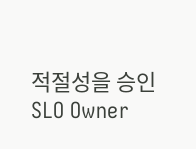적절성을 승인
SLO Owner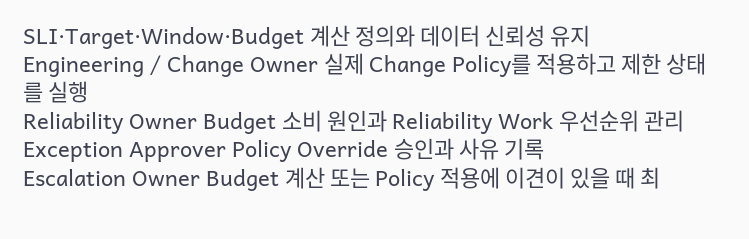SLI·Target·Window·Budget 계산 정의와 데이터 신뢰성 유지
Engineering / Change Owner 실제 Change Policy를 적용하고 제한 상태를 실행
Reliability Owner Budget 소비 원인과 Reliability Work 우선순위 관리
Exception Approver Policy Override 승인과 사유 기록
Escalation Owner Budget 계산 또는 Policy 적용에 이견이 있을 때 최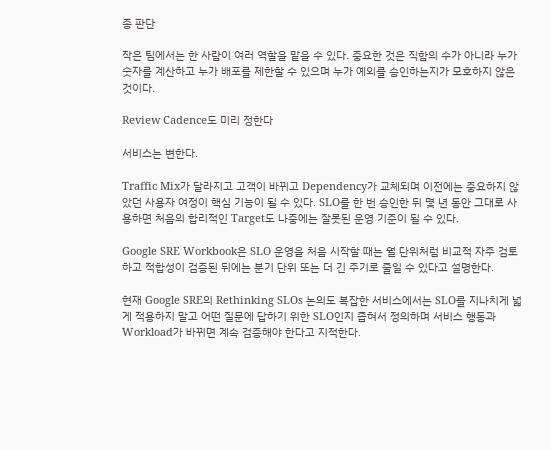종 판단

작은 팀에서는 한 사람이 여러 역할을 맡을 수 있다. 중요한 것은 직함의 수가 아니라 누가 숫자를 계산하고 누가 배포를 제한할 수 있으며 누가 예외를 승인하는지가 모호하지 않은 것이다.

Review Cadence도 미리 정한다

서비스는 변한다.

Traffic Mix가 달라지고 고객이 바뀌고 Dependency가 교체되며 이전에는 중요하지 않았던 사용자 여정이 핵심 기능이 될 수 있다. SLO를 한 번 승인한 뒤 몇 년 동안 그대로 사용하면 처음의 합리적인 Target도 나중에는 잘못된 운영 기준이 될 수 있다.

Google SRE Workbook은 SLO 운영을 처음 시작할 때는 월 단위처럼 비교적 자주 검토하고 적합성이 검증된 뒤에는 분기 단위 또는 더 긴 주기로 줄일 수 있다고 설명한다.

현재 Google SRE의 Rethinking SLOs 논의도 복잡한 서비스에서는 SLO를 지나치게 넓게 적용하지 말고 어떤 질문에 답하기 위한 SLO인지 좁혀서 정의하며 서비스 행동과 Workload가 바뀌면 계속 검증해야 한다고 지적한다.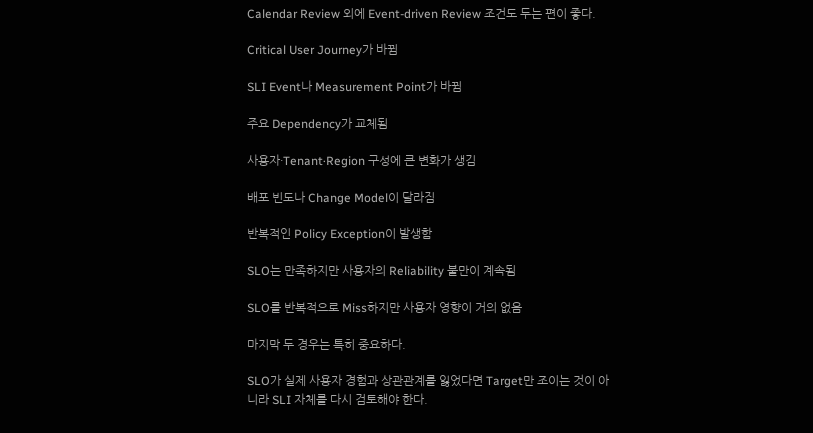Calendar Review 외에 Event-driven Review 조건도 두는 편이 좋다.

Critical User Journey가 바뀜

SLI Event나 Measurement Point가 바뀜

주요 Dependency가 교체됨

사용자·Tenant·Region 구성에 큰 변화가 생김

배포 빈도나 Change Model이 달라짐

반복적인 Policy Exception이 발생함

SLO는 만족하지만 사용자의 Reliability 불만이 계속됨

SLO를 반복적으로 Miss하지만 사용자 영향이 거의 없음

마지막 두 경우는 특히 중요하다.

SLO가 실제 사용자 경험과 상관관계를 잃었다면 Target만 조이는 것이 아니라 SLI 자체를 다시 검토해야 한다.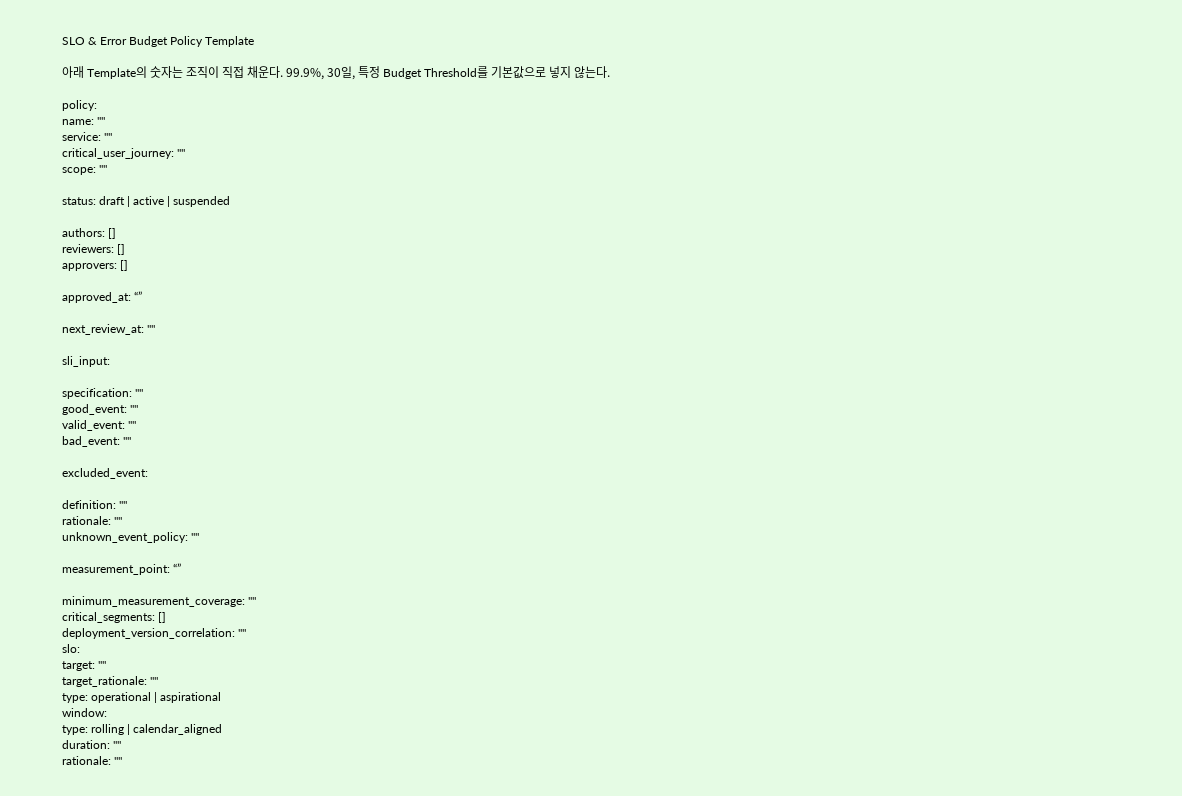SLO & Error Budget Policy Template

아래 Template의 숫자는 조직이 직접 채운다. 99.9%, 30일, 특정 Budget Threshold를 기본값으로 넣지 않는다.

policy:
name: ""
service: ""
critical_user_journey: ""
scope: ""

status: draft | active | suspended

authors: []
reviewers: []
approvers: []

approved_at: “”

next_review_at: ""

sli_input:

specification: ""
good_event: ""
valid_event: ""
bad_event: ""

excluded_event:

definition: ""
rationale: ""
unknown_event_policy: ""

measurement_point: “”

minimum_measurement_coverage: ""
critical_segments: []
deployment_version_correlation: ""
slo:
target: ""
target_rationale: ""
type: operational | aspirational
window:
type: rolling | calendar_aligned
duration: ""
rationale: ""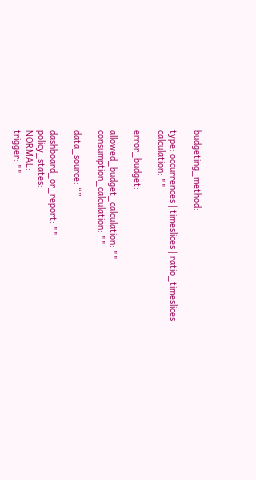budgeting_method:

type: occurrences | timeslices | ratio_timeslices
calculation: ""

error_budget:

allowed_budget_calculation: ""
consumption_calculation: ""

data_source: “”

dashboard_or_report: ""
policy_states:
NORMAL:
trigger: ""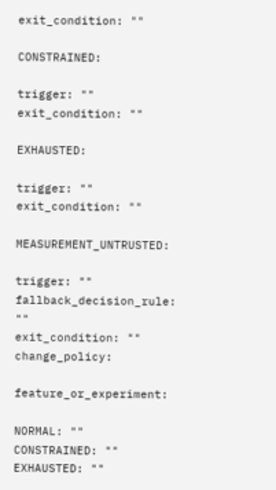exit_condition: ""

CONSTRAINED:

trigger: ""
exit_condition: ""

EXHAUSTED:

trigger: ""
exit_condition: ""

MEASUREMENT_UNTRUSTED:

trigger: ""
fallback_decision_rule: ""
exit_condition: ""
change_policy:

feature_or_experiment:

NORMAL: ""
CONSTRAINED: ""
EXHAUSTED: ""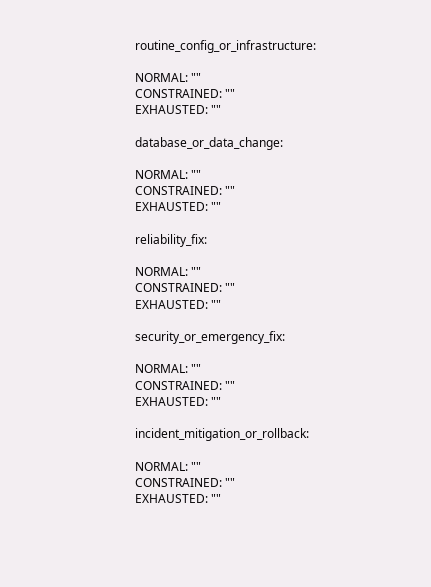routine_config_or_infrastructure:

NORMAL: ""
CONSTRAINED: ""
EXHAUSTED: ""

database_or_data_change:

NORMAL: ""
CONSTRAINED: ""
EXHAUSTED: ""

reliability_fix:

NORMAL: ""
CONSTRAINED: ""
EXHAUSTED: ""

security_or_emergency_fix:

NORMAL: ""
CONSTRAINED: ""
EXHAUSTED: ""

incident_mitigation_or_rollback:

NORMAL: ""
CONSTRAINED: ""
EXHAUSTED: ""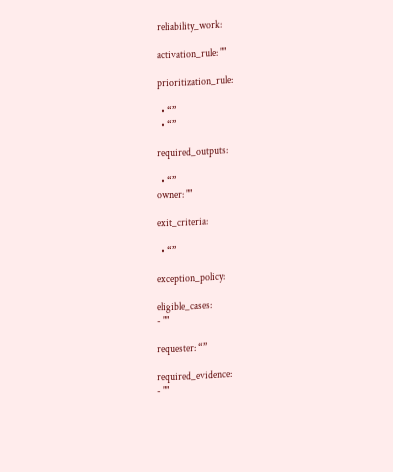reliability_work:

activation_rule: ""

prioritization_rule:

  • “”
  • “”

required_outputs:

  • “”
owner: ""

exit_criteria:

  • “”

exception_policy:

eligible_cases:
- ""

requester: “”

required_evidence:
- ""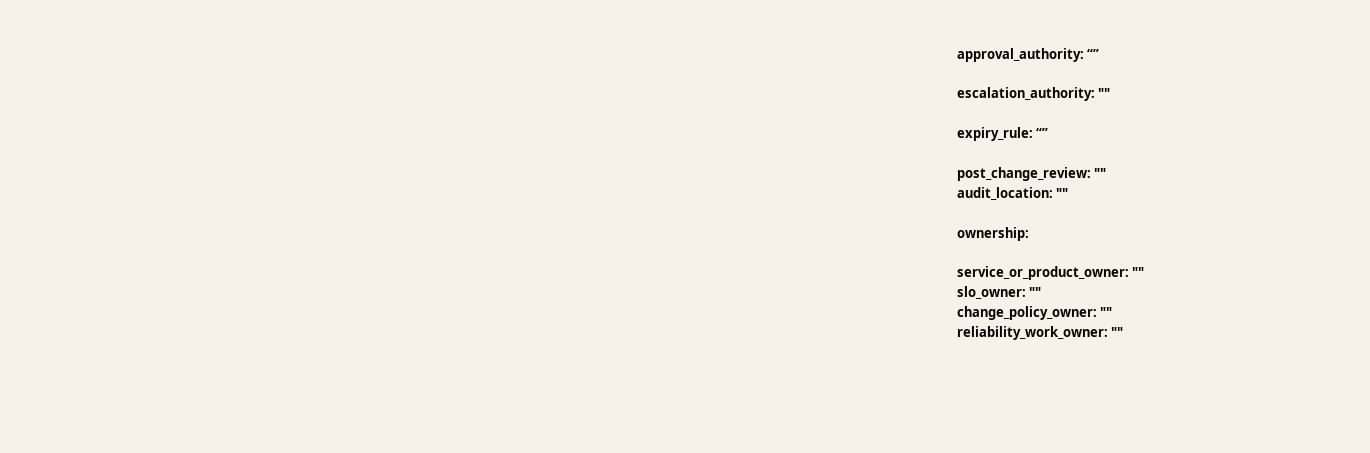approval_authority: “”

escalation_authority: ""

expiry_rule: “”

post_change_review: ""
audit_location: ""

ownership:

service_or_product_owner: ""
slo_owner: ""
change_policy_owner: ""
reliability_work_owner: ""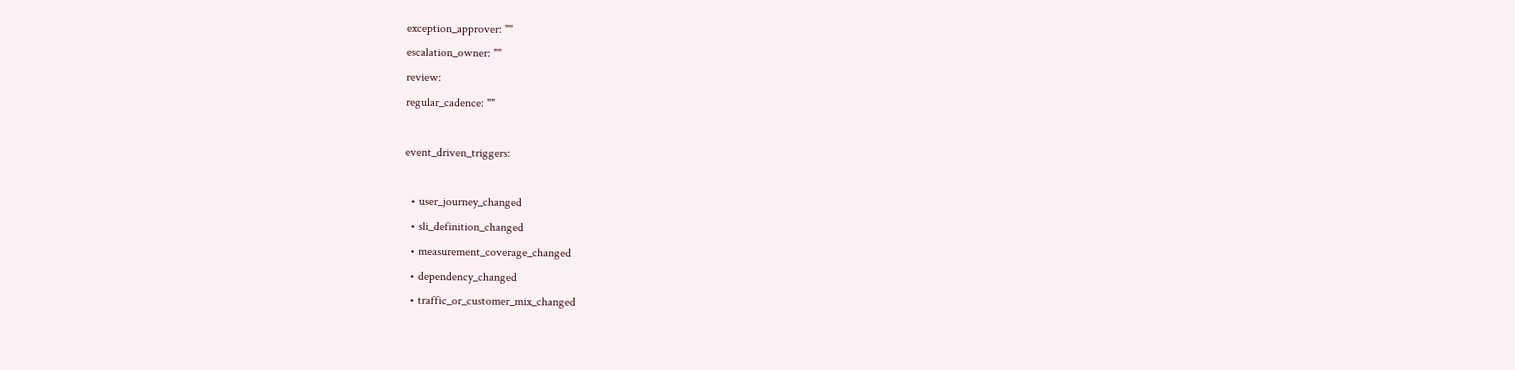exception_approver: ""
escalation_owner: ""
review:
regular_cadence: ""

event_driven_triggers:

  • user_journey_changed
  • sli_definition_changed
  • measurement_coverage_changed
  • dependency_changed
  • traffic_or_customer_mix_changed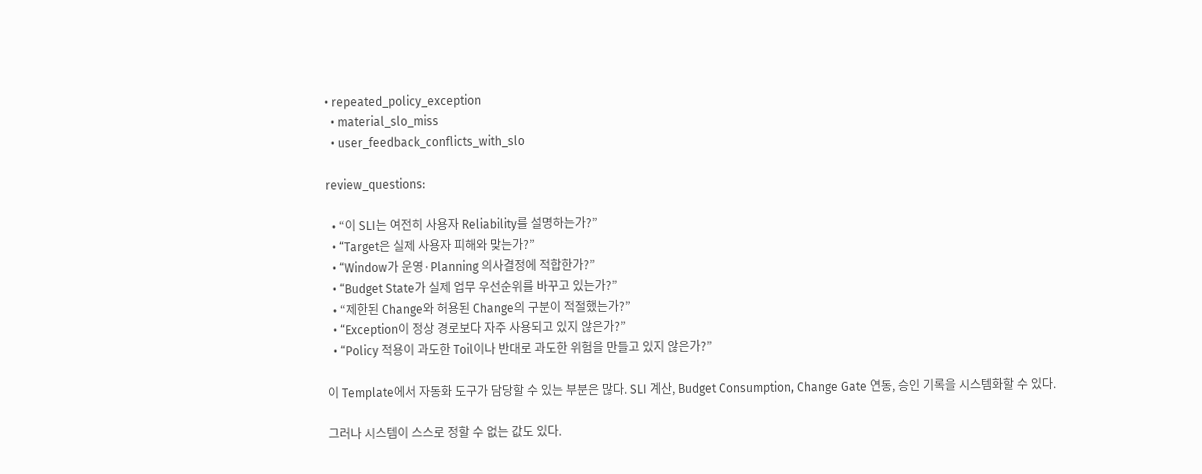• repeated_policy_exception
  • material_slo_miss
  • user_feedback_conflicts_with_slo

review_questions:

  • “이 SLI는 여전히 사용자 Reliability를 설명하는가?”
  • “Target은 실제 사용자 피해와 맞는가?”
  • “Window가 운영·Planning 의사결정에 적합한가?”
  • “Budget State가 실제 업무 우선순위를 바꾸고 있는가?”
  • “제한된 Change와 허용된 Change의 구분이 적절했는가?”
  • “Exception이 정상 경로보다 자주 사용되고 있지 않은가?”
  • “Policy 적용이 과도한 Toil이나 반대로 과도한 위험을 만들고 있지 않은가?”

이 Template에서 자동화 도구가 담당할 수 있는 부분은 많다. SLI 계산, Budget Consumption, Change Gate 연동, 승인 기록을 시스템화할 수 있다.

그러나 시스템이 스스로 정할 수 없는 값도 있다.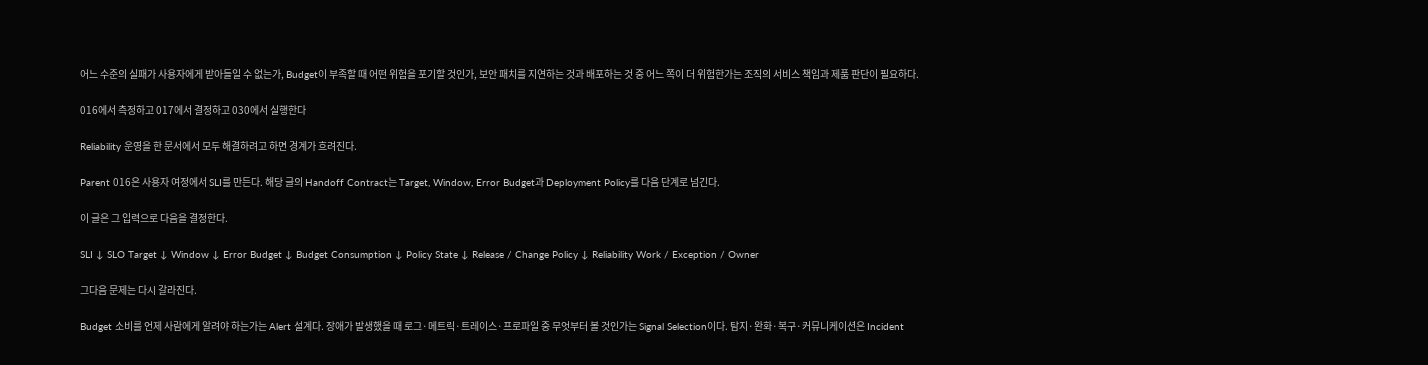어느 수준의 실패가 사용자에게 받아들일 수 없는가, Budget이 부족할 때 어떤 위험을 포기할 것인가, 보안 패치를 지연하는 것과 배포하는 것 중 어느 쪽이 더 위험한가는 조직의 서비스 책임과 제품 판단이 필요하다.

016에서 측정하고 017에서 결정하고 030에서 실행한다

Reliability 운영을 한 문서에서 모두 해결하려고 하면 경계가 흐려진다.

Parent 016은 사용자 여정에서 SLI를 만든다. 해당 글의 Handoff Contract는 Target, Window, Error Budget과 Deployment Policy를 다음 단계로 넘긴다.

이 글은 그 입력으로 다음을 결정한다.

SLI ↓ SLO Target ↓ Window ↓ Error Budget ↓ Budget Consumption ↓ Policy State ↓ Release / Change Policy ↓ Reliability Work / Exception / Owner

그다음 문제는 다시 갈라진다.

Budget 소비를 언제 사람에게 알려야 하는가는 Alert 설계다. 장애가 발생했을 때 로그·메트릭·트레이스·프로파일 중 무엇부터 볼 것인가는 Signal Selection이다. 탐지·완화·복구·커뮤니케이션은 Incident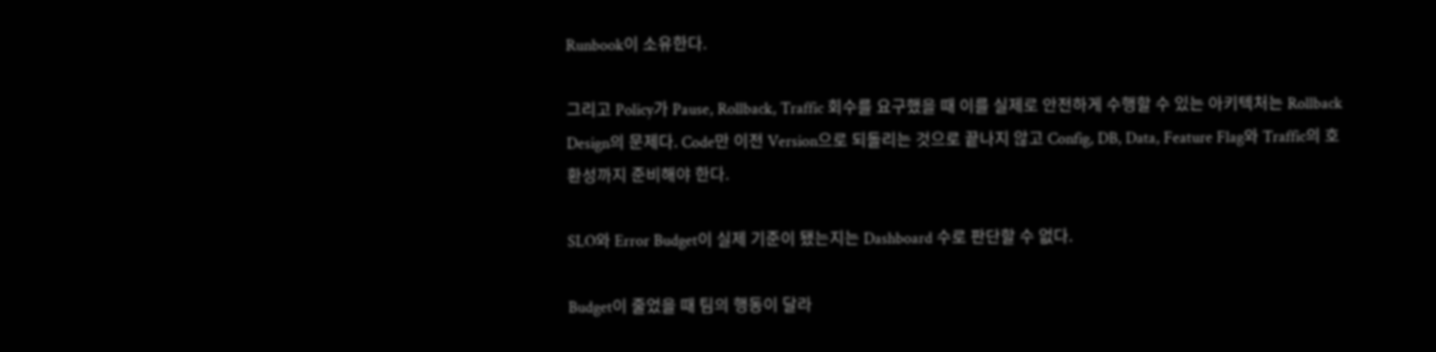Runbook이 소유한다.

그리고 Policy가 Pause, Rollback, Traffic 회수를 요구했을 때 이를 실제로 안전하게 수행할 수 있는 아키텍처는 Rollback Design의 문제다. Code만 이전 Version으로 되돌리는 것으로 끝나지 않고 Config, DB, Data, Feature Flag와 Traffic의 호환성까지 준비해야 한다.

SLO와 Error Budget이 실제 기준이 됐는지는 Dashboard 수로 판단할 수 없다.

Budget이 줄었을 때 팀의 행동이 달라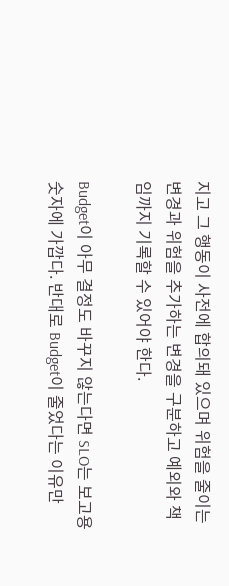지고 그 행동이 사전에 합의돼 있으며 위험을 줄이는 변경과 위험을 추가하는 변경을 구분하고 예외와 책임까지 기록할 수 있어야 한다.

Budget이 아무 결정도 바꾸지 않는다면 SLO는 보고용 숫자에 가깝다. 반대로 Budget이 줄었다는 이유만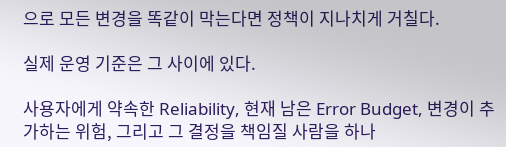으로 모든 변경을 똑같이 막는다면 정책이 지나치게 거칠다.

실제 운영 기준은 그 사이에 있다.

사용자에게 약속한 Reliability, 현재 남은 Error Budget, 변경이 추가하는 위험, 그리고 그 결정을 책임질 사람을 하나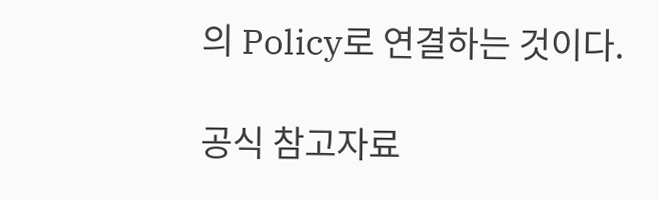의 Policy로 연결하는 것이다.

공식 참고자료